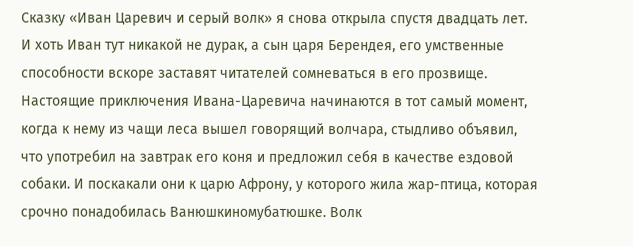Сказку «Иван Царевич и серый волк» я снова открыла спустя двадцать лет. И хоть Иван тут никакой не дурак, а сын царя Берендея, его умственные способности вскоре заставят читателей сомневаться в его прозвище. Настоящие приключения Ивана-Царевича начинаются в тот самый момент, когда к нему из чащи леса вышел говорящий волчара, стыдливо объявил, что употребил на завтрак его коня и предложил себя в качестве ездовой собаки. И поскакали они к царю Афрону, у которого жила жар-птица, которая срочно понадобилась Ванюшкиномубатюшке. Волк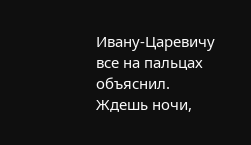Ивану-Царевичу все на пальцах объяснил. Ждешь ночи,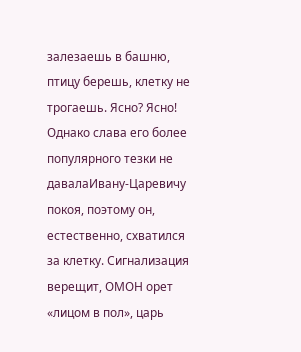залезаешь в башню, птицу берешь, клетку не трогаешь. Ясно? Ясно! Однако слава его более популярного тезки не давалаИвану-Царевичу покоя, поэтому он, естественно, схватился за клетку. Сигнализация верещит, ОМОН орет «лицом в пол», царь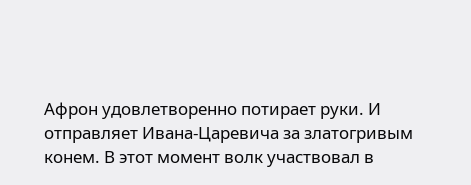Афрон удовлетворенно потирает руки. И отправляет Ивана-Царевича за златогривым конем. В этот момент волк участвовал в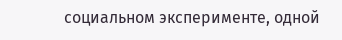социальном эксперименте, одной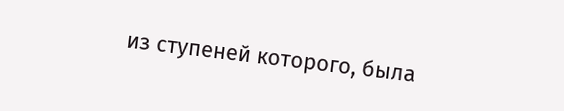из ступеней которого, была